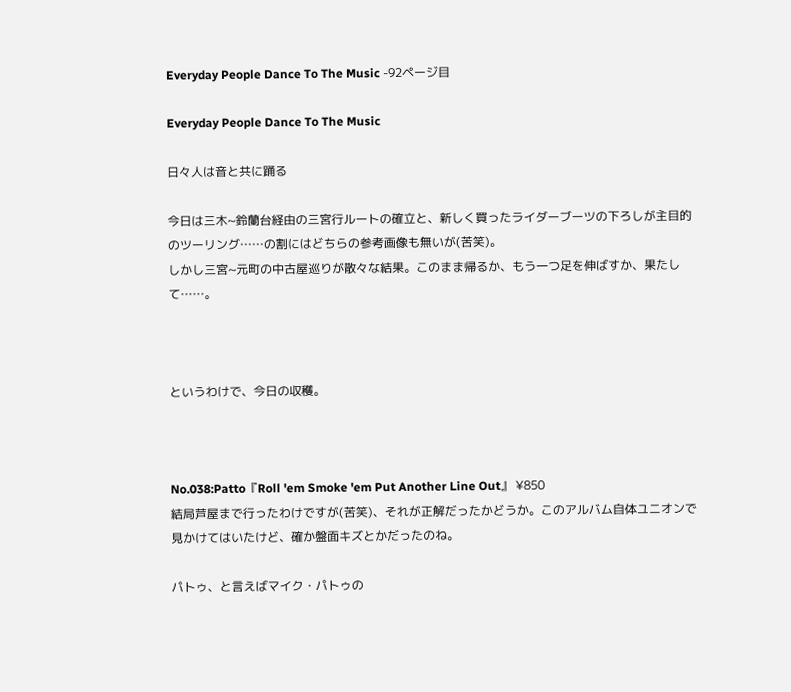Everyday People Dance To The Music -92ページ目

Everyday People Dance To The Music

日々人は音と共に踊る

今日は三木~鈴蘭台経由の三宮行ルートの確立と、新しく買ったライダーブーツの下ろしが主目的のツーリング……の割にはどちらの参考画像も無いが(苦笑)。
しかし三宮~元町の中古屋巡りが散々な結果。このまま帰るか、もう一つ足を伸ばすか、果たして……。



というわけで、今日の収穫。



No.038:Patto『Roll 'em Smoke 'em Put Another Line Out』 ¥850
結局芦屋まで行ったわけですが(苦笑)、それが正解だったかどうか。このアルバム自体ユニオンで見かけてはいたけど、確か盤面キズとかだったのね。

パトゥ、と言えばマイク・パトゥの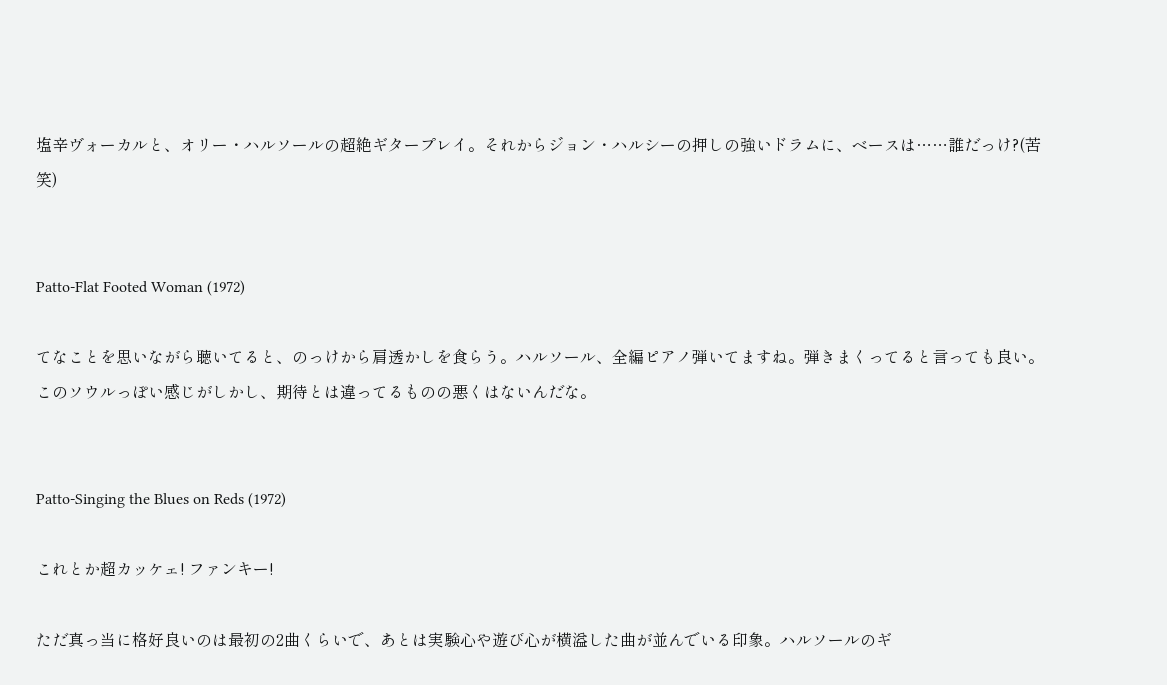塩辛ヴォーカルと、オリー・ハルソールの超絶ギタープレイ。それからジョン・ハルシーの押しの強いドラムに、ベースは……誰だっけ?(苦笑)


Patto-Flat Footed Woman (1972)

てなことを思いながら聴いてると、のっけから肩透かしを食らう。ハルソール、全編ピアノ弾いてますね。弾きまくってると言っても良い。
このソウルっぽい感じがしかし、期待とは違ってるものの悪くはないんだな。


Patto-Singing the Blues on Reds (1972)

これとか超カッケェ! ファンキー!

ただ真っ当に格好良いのは最初の2曲くらいで、あとは実験心や遊び心が横溢した曲が並んでいる印象。ハルソールのギ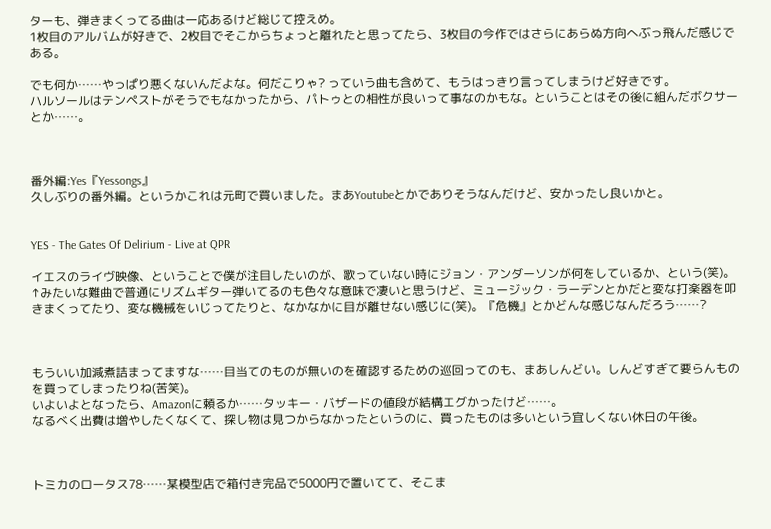ターも、弾きまくってる曲は一応あるけど総じて控えめ。
1枚目のアルバムが好きで、2枚目でそこからちょっと離れたと思ってたら、3枚目の今作ではさらにあらぬ方向へぶっ飛んだ感じである。

でも何か……やっぱり悪くないんだよな。何だこりゃ? っていう曲も含めて、もうはっきり言ってしまうけど好きです。
ハルソールはテンペストがそうでもなかったから、パトゥとの相性が良いって事なのかもな。ということはその後に組んだボクサーとか……。



番外編:Yes『Yessongs』
久しぶりの番外編。というかこれは元町で買いました。まあYoutubeとかでありそうなんだけど、安かったし良いかと。


YES - The Gates Of Delirium - Live at QPR

イエスのライヴ映像、ということで僕が注目したいのが、歌っていない時にジョン・アンダーソンが何をしているか、という(笑)。
↑みたいな難曲で普通にリズムギター弾いてるのも色々な意味で凄いと思うけど、ミュージック・ラーデンとかだと変な打楽器を叩きまくってたり、変な機械をいじってたりと、なかなかに目が離せない感じに(笑)。『危機』とかどんな感じなんだろう……?



もういい加減煮詰まってますな……目当てのものが無いのを確認するための巡回ってのも、まあしんどい。しんどすぎて要らんものを買ってしまったりね(苦笑)。
いよいよとなったら、Amazonに頼るか……タッキー・バザードの値段が結構エグかったけど……。
なるべく出費は増やしたくなくて、探し物は見つからなかったというのに、買ったものは多いという宜しくない休日の午後。



トミカのロータス78……某模型店で箱付き完品で5000円で置いてて、そこま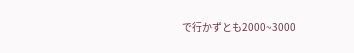で行かずとも2000~3000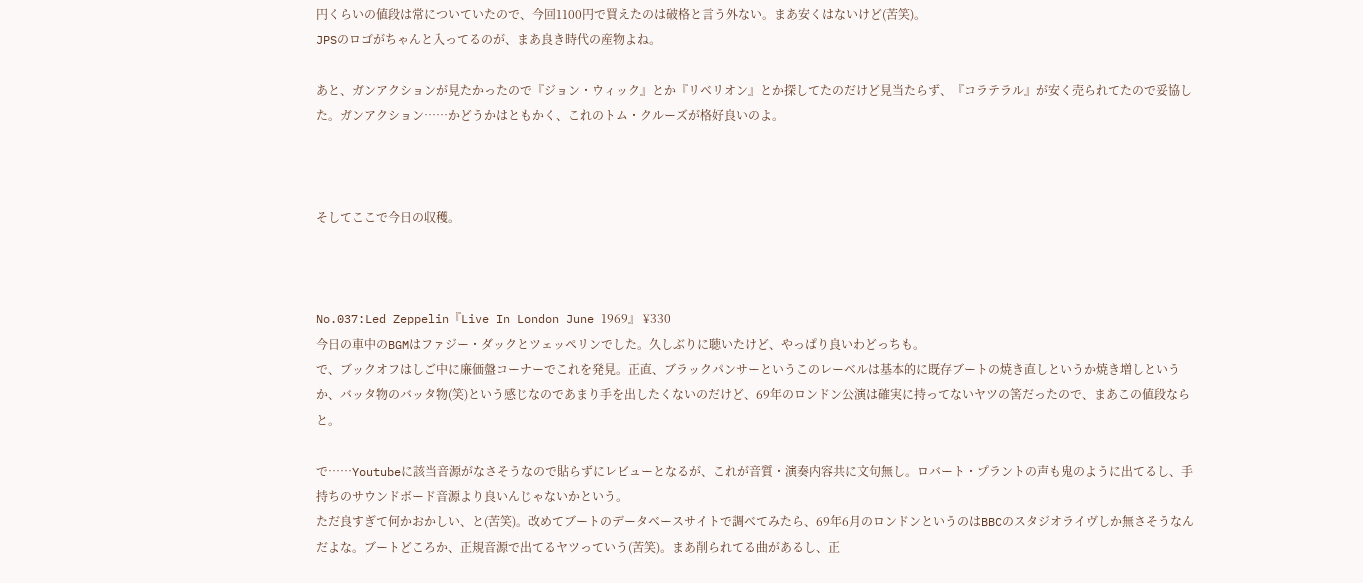円くらいの値段は常についていたので、今回1100円で買えたのは破格と言う外ない。まあ安くはないけど(苦笑)。
JPSのロゴがちゃんと入ってるのが、まあ良き時代の産物よね。

あと、ガンアクションが見たかったので『ジョン・ウィック』とか『リベリオン』とか探してたのだけど見当たらず、『コラテラル』が安く売られてたので妥協した。ガンアクション……かどうかはともかく、これのトム・クルーズが格好良いのよ。



そしてここで今日の収穫。



No.037:Led Zeppelin『Live In London June 1969』 ¥330
今日の車中のBGMはファジー・ダックとツェッペリンでした。久しぶりに聴いたけど、やっぱり良いわどっちも。
で、ブックオフはしご中に廉価盤コーナーでこれを発見。正直、ブラックパンサーというこのレーベルは基本的に既存ブートの焼き直しというか焼き増しというか、バッタ物のバッタ物(笑)という感じなのであまり手を出したくないのだけど、69年のロンドン公演は確実に持ってないヤツの筈だったので、まあこの値段ならと。

で……Youtubeに該当音源がなさそうなので貼らずにレビューとなるが、これが音質・演奏内容共に文句無し。ロバート・プラントの声も鬼のように出てるし、手持ちのサウンドボード音源より良いんじゃないかという。
ただ良すぎて何かおかしい、と(苦笑)。改めてブートのデータベースサイトで調べてみたら、69年6月のロンドンというのはBBCのスタジオライヴしか無さそうなんだよな。ブートどころか、正規音源で出てるヤツっていう(苦笑)。まあ削られてる曲があるし、正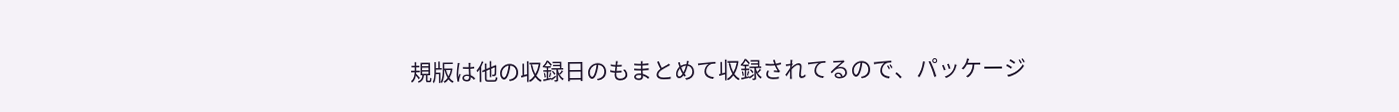規版は他の収録日のもまとめて収録されてるので、パッケージ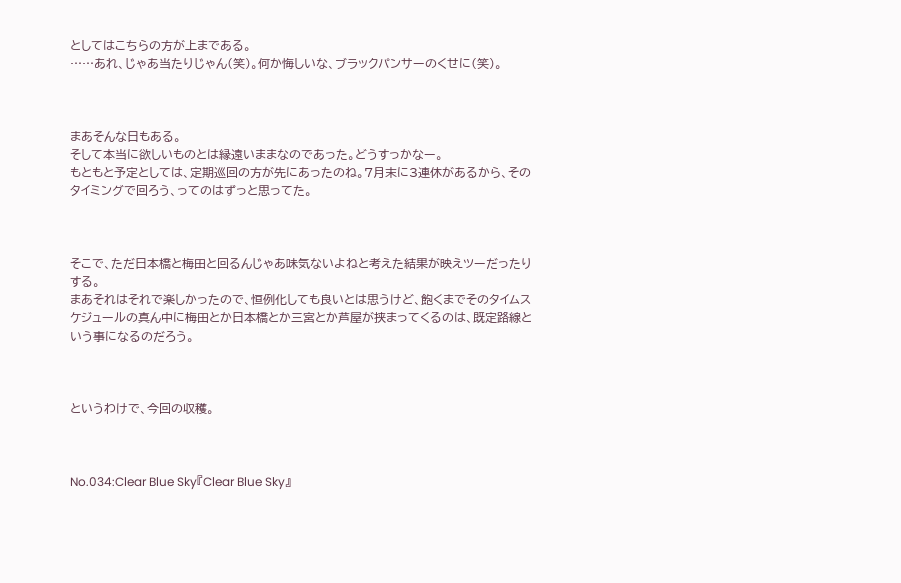としてはこちらの方が上まである。
……あれ、じゃあ当たりじゃん(笑)。何か悔しいな、ブラックパンサーのくせに(笑)。



まあそんな日もある。
そして本当に欲しいものとは縁遠いままなのであった。どうすっかなー。
もともと予定としては、定期巡回の方が先にあったのね。7月末に3連休があるから、そのタイミングで回ろう、ってのはずっと思ってた。



そこで、ただ日本橋と梅田と回るんじゃあ味気ないよねと考えた結果が映えツーだったりする。
まあそれはそれで楽しかったので、恒例化しても良いとは思うけど、飽くまでそのタイムスケジュールの真ん中に梅田とか日本橋とか三宮とか芦屋が挟まってくるのは、既定路線という事になるのだろう。



というわけで、今回の収穫。



No.034:Clear Blue Sky『Clear Blue Sky』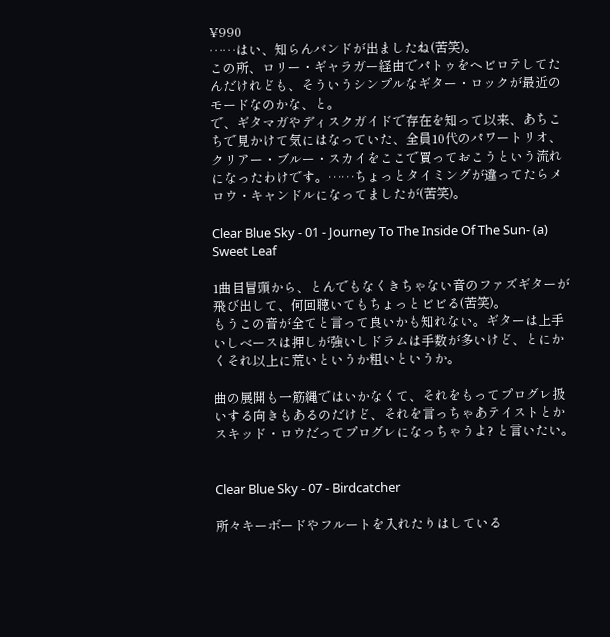¥990
……はい、知らんバンドが出ましたね(苦笑)。
この所、ロリー・ギャラガー経由でパトゥをヘビロテしてたんだけれども、そういうシンプルなギター・ロックが最近のモードなのかな、と。
で、ギタマガやディスクガイドで存在を知って以来、あちこちで見かけて気にはなっていた、全員10代のパワートリオ、クリアー・ブルー・スカイをここで買っておこうという流れになったわけです。……ちょっとタイミングが違ってたらメロウ・キャンドルになってましたが(苦笑)。

Clear Blue Sky - 01 - Journey To The Inside Of The Sun- (a) Sweet Leaf

1曲目冒頭から、とんでもなくきちゃない音のファズギターが飛び出して、何回聴いてもちょっとビビる(苦笑)。
もうこの音が全てと言って良いかも知れない。ギターは上手いしベースは押しが強いしドラムは手数が多いけど、とにかくそれ以上に荒いというか粗いというか。

曲の展開も一筋縄ではいかなくて、それをもってプログレ扱いする向きもあるのだけど、それを言っちゃあテイストとかスキッド・ロウだってプログレになっちゃうよ? と言いたい。


Clear Blue Sky - 07 - Birdcatcher

所々キーボードやフルートを入れたりはしている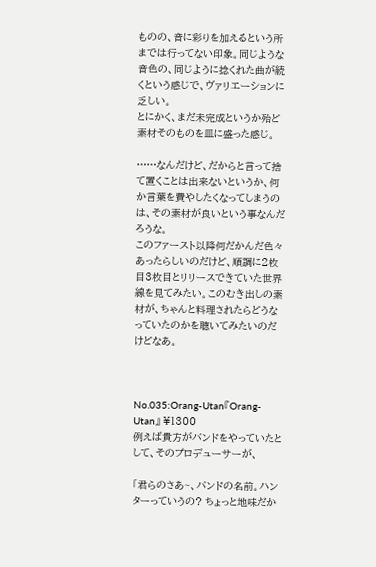ものの、音に彩りを加えるという所までは行ってない印象。同じような音色の、同じように捻くれた曲が続くという感じで、ヴァリエーションに乏しい。
とにかく、まだ未完成というか殆ど素材そのものを皿に盛った感じ。

……なんだけど、だからと言って捨て置くことは出来ないというか、何か言葉を費やしたくなってしまうのは、その素材が良いという事なんだろうな。
このファースト以降何だかんだ色々あったらしいのだけど、順調に2枚目3枚目とリリースできていた世界線を見てみたい。このむき出しの素材が、ちゃんと料理されたらどうなっていたのかを聴いてみたいのだけどなあ。



No.035:Orang-Utan『Orang-Utan』 ¥1300
例えば貴方がバンドをやっていたとして、そのプロデューサーが、

「君らのさあ~、バンドの名前。ハンターっていうの? ちょっと地味だか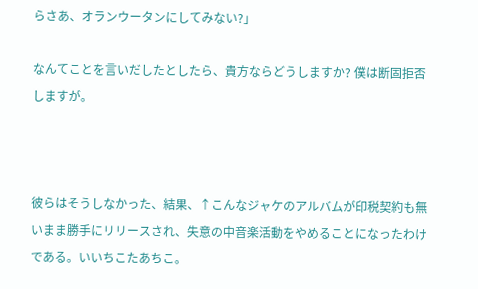らさあ、オランウータンにしてみない?」

なんてことを言いだしたとしたら、貴方ならどうしますか? 僕は断固拒否しますが。



彼らはそうしなかった、結果、↑こんなジャケのアルバムが印税契約も無いまま勝手にリリースされ、失意の中音楽活動をやめることになったわけである。いいちこたあちこ。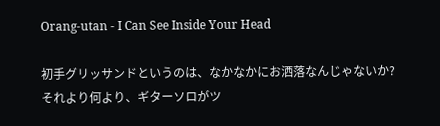Orang-utan - I Can See Inside Your Head

初手グリッサンドというのは、なかなかにお洒落なんじゃないか? それより何より、ギターソロがツ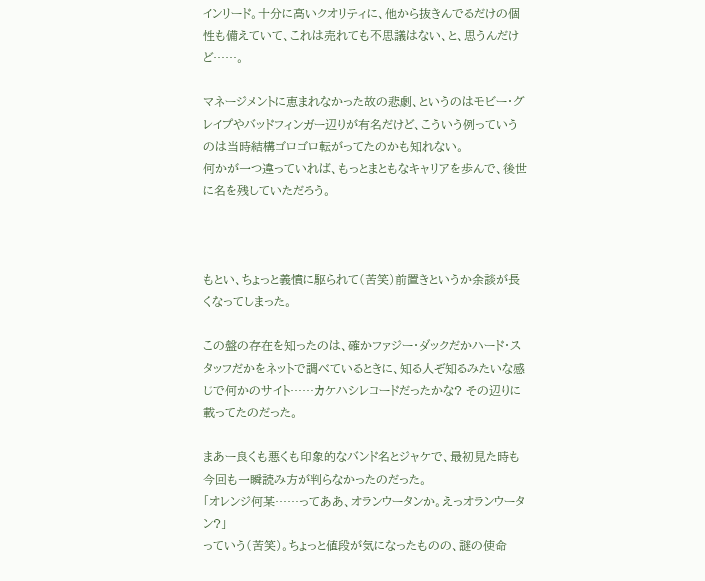インリード。十分に高いクオリティに、他から抜きんでるだけの個性も備えていて、これは売れても不思議はない、と、思うんだけど……。

マネージメントに恵まれなかった故の悲劇、というのはモビー・グレイプやバッドフィンガー辺りが有名だけど、こういう例っていうのは当時結構ゴロゴロ転がってたのかも知れない。
何かが一つ違っていれば、もっとまともなキャリアを歩んで、後世に名を残していただろう。



もとい、ちょっと義憤に駆られて(苦笑)前置きというか余談が長くなってしまった。

この盤の存在を知ったのは、確かファジー・ダックだかハード・スタッフだかをネットで調べているときに、知る人ぞ知るみたいな感じで何かのサイト……カケハシレコードだったかな? その辺りに載ってたのだった。

まあー良くも悪くも印象的なバンド名とジャケで、最初見た時も今回も一瞬読み方が判らなかったのだった。
「オレンジ何某……ってああ、オランウータンか。えっオランウータン?」
っていう(苦笑)。ちょっと値段が気になったものの、謎の使命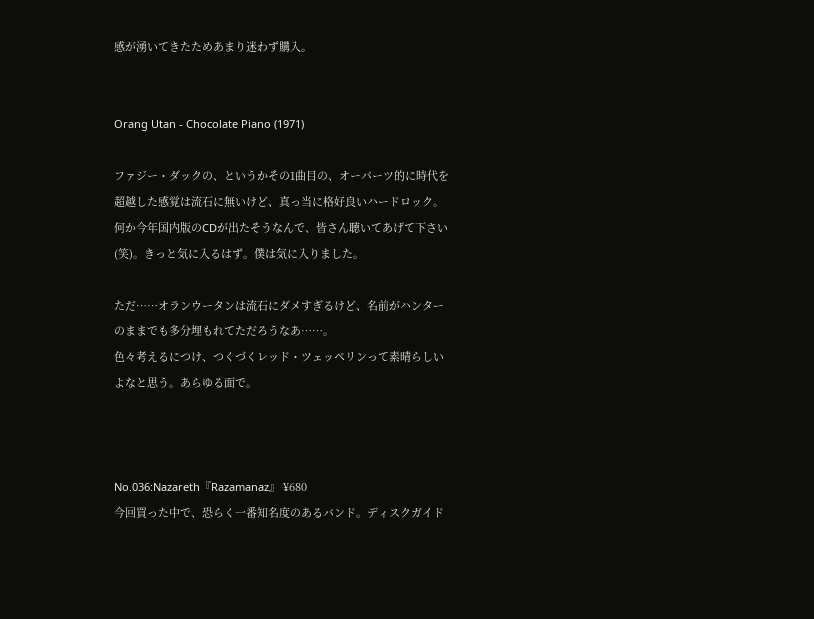感が湧いてきたためあまり迷わず購入。


Orang Utan - Chocolate Piano (1971)

ファジー・ダックの、というかその1曲目の、オーパーツ的に時代を超越した感覚は流石に無いけど、真っ当に格好良いハードロック。何か今年国内版のCDが出たそうなんで、皆さん聴いてあげて下さい(笑)。きっと気に入るはず。僕は気に入りました。

ただ……オランウータンは流石にダメすぎるけど、名前がハンターのままでも多分埋もれてただろうなあ……。
色々考えるにつけ、つくづくレッド・ツェッペリンって素晴らしいよなと思う。あらゆる面で。



No.036:Nazareth『Razamanaz』 ¥680
今回買った中で、恐らく一番知名度のあるバンド。ディスクガイド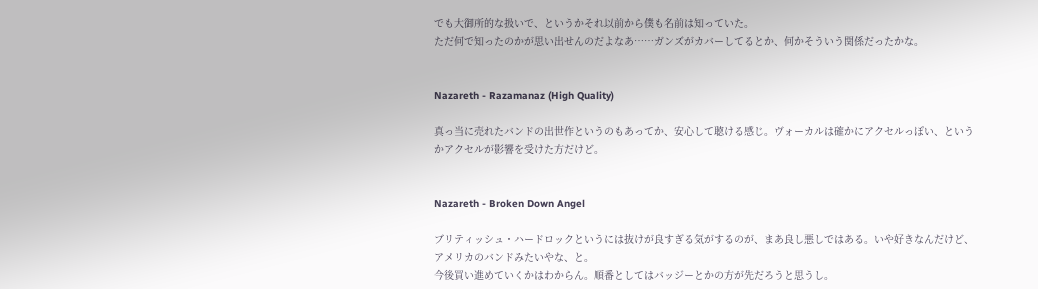でも大御所的な扱いで、というかそれ以前から僕も名前は知っていた。
ただ何で知ったのかが思い出せんのだよなあ……ガンズがカバーしてるとか、何かそういう関係だったかな。


Nazareth - Razamanaz (High Quality)

真っ当に売れたバンドの出世作というのもあってか、安心して聴ける感じ。ヴォーカルは確かにアクセルっぽい、というかアクセルが影響を受けた方だけど。


Nazareth - Broken Down Angel

ブリティッシュ・ハードロックというには抜けが良すぎる気がするのが、まあ良し悪しではある。いや好きなんだけど、アメリカのバンドみたいやな、と。
今後買い進めていくかはわからん。順番としてはバッジーとかの方が先だろうと思うし。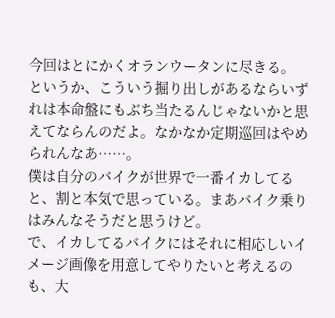今回はとにかくオランウータンに尽きる。
というか、こういう掘り出しがあるならいずれは本命盤にもぶち当たるんじゃないかと思えてならんのだよ。なかなか定期巡回はやめられんなあ……。
僕は自分のバイクが世界で一番イカしてると、割と本気で思っている。まあバイク乗りはみんなそうだと思うけど。
で、イカしてるバイクにはそれに相応しいイメージ画像を用意してやりたいと考えるのも、大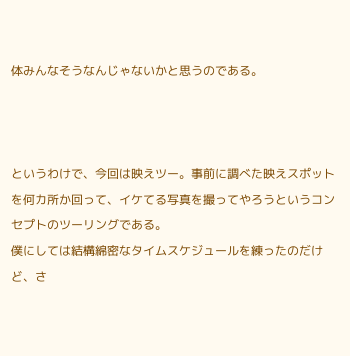体みんなそうなんじゃないかと思うのである。



というわけで、今回は映えツー。事前に調べた映えスポットを何カ所か回って、イケてる写真を撮ってやろうというコンセプトのツーリングである。
僕にしては結構綿密なタイムスケジュールを練ったのだけど、さ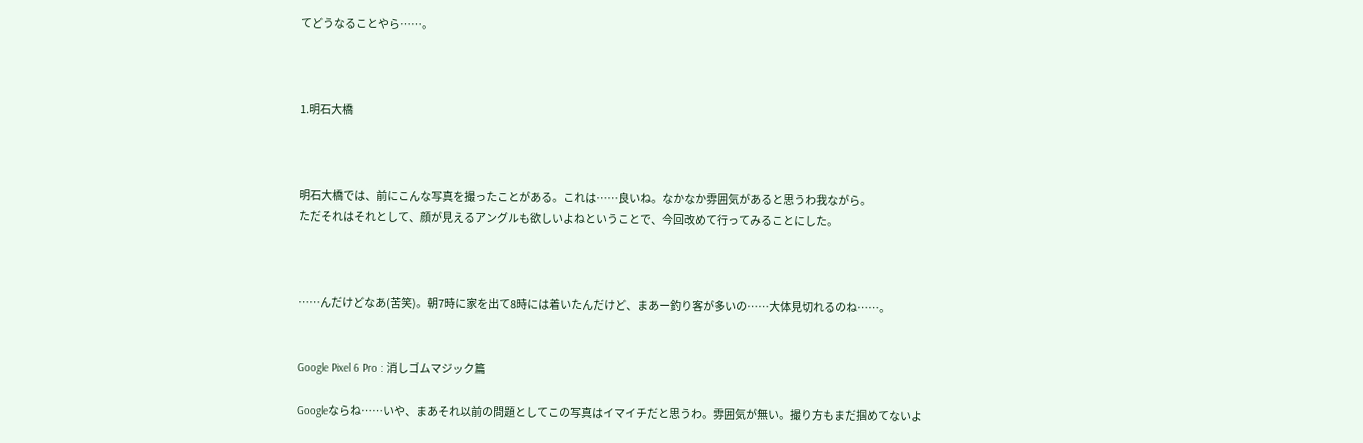てどうなることやら……。



1.明石大橋



明石大橋では、前にこんな写真を撮ったことがある。これは……良いね。なかなか雰囲気があると思うわ我ながら。
ただそれはそれとして、顔が見えるアングルも欲しいよねということで、今回改めて行ってみることにした。



……んだけどなあ(苦笑)。朝7時に家を出て8時には着いたんだけど、まあー釣り客が多いの……大体見切れるのね……。


Google Pixel 6 Pro : 消しゴムマジック篇

Googleならね……いや、まあそれ以前の問題としてこの写真はイマイチだと思うわ。雰囲気が無い。撮り方もまだ掴めてないよ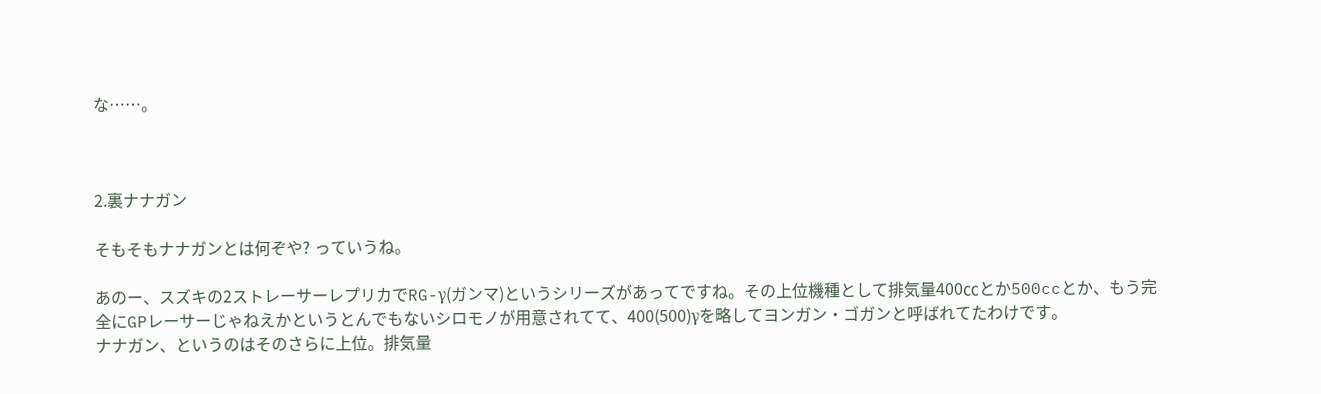な……。



2.裏ナナガン

そもそもナナガンとは何ぞや? っていうね。

あのー、スズキの2ストレーサーレプリカでRG-γ(ガンマ)というシリーズがあってですね。その上位機種として排気量400㏄とか500ccとか、もう完全にGPレーサーじゃねえかというとんでもないシロモノが用意されてて、400(500)γを略してヨンガン・ゴガンと呼ばれてたわけです。
ナナガン、というのはそのさらに上位。排気量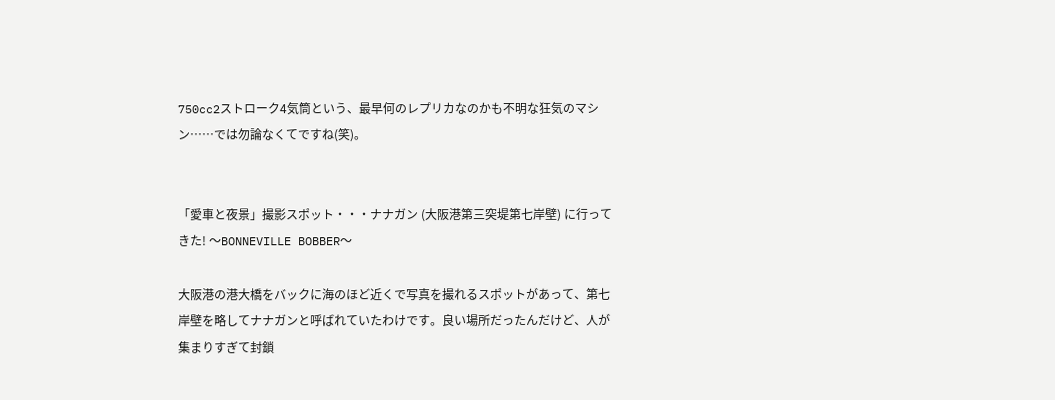750cc2ストローク4気筒という、最早何のレプリカなのかも不明な狂気のマシン……では勿論なくてですね(笑)。


「愛車と夜景」撮影スポット・・・ナナガン (大阪港第三突堤第七岸壁) に行ってきた! 〜BONNEVILLE BOBBER〜

大阪港の港大橋をバックに海のほど近くで写真を撮れるスポットがあって、第七岸壁を略してナナガンと呼ばれていたわけです。良い場所だったんだけど、人が集まりすぎて封鎖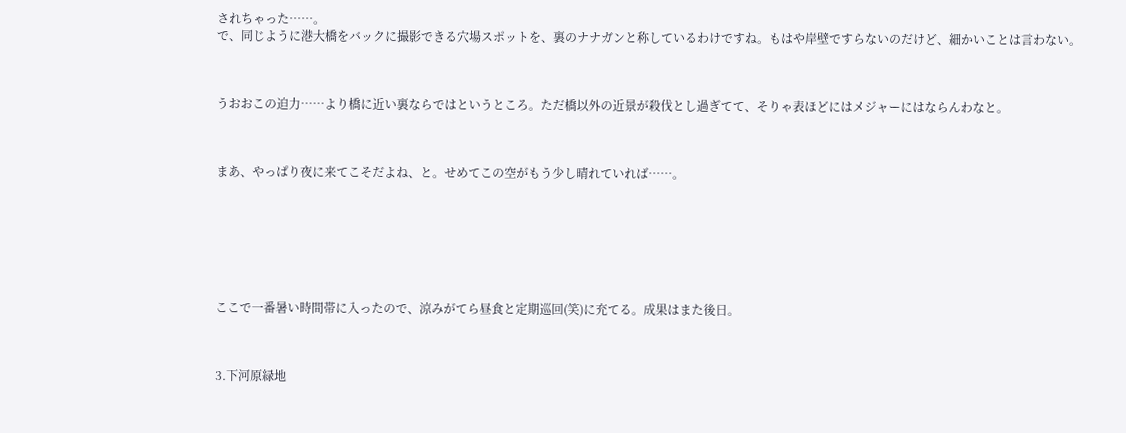されちゃった……。
で、同じように港大橋をバックに撮影できる穴場スポットを、裏のナナガンと称しているわけですね。もはや岸壁ですらないのだけど、細かいことは言わない。



うおおこの迫力……より橋に近い裏ならではというところ。ただ橋以外の近景が殺伐とし過ぎてて、そりゃ表ほどにはメジャーにはならんわなと。



まあ、やっぱり夜に来てこそだよね、と。せめてこの空がもう少し晴れていれば……。







ここで一番暑い時間帯に入ったので、涼みがてら昼食と定期巡回(笑)に充てる。成果はまた後日。



3.下河原緑地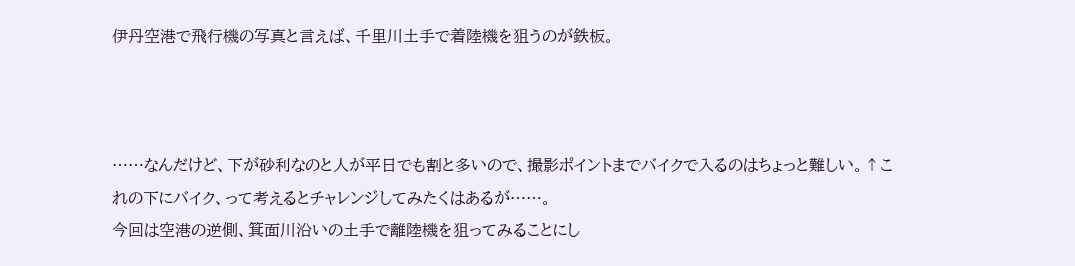伊丹空港で飛行機の写真と言えば、千里川土手で着陸機を狙うのが鉄板。



……なんだけど、下が砂利なのと人が平日でも割と多いので、撮影ポイントまでバイクで入るのはちょっと難しい。↑これの下にバイク、って考えるとチャレンジしてみたくはあるが……。
今回は空港の逆側、箕面川沿いの土手で離陸機を狙ってみることにし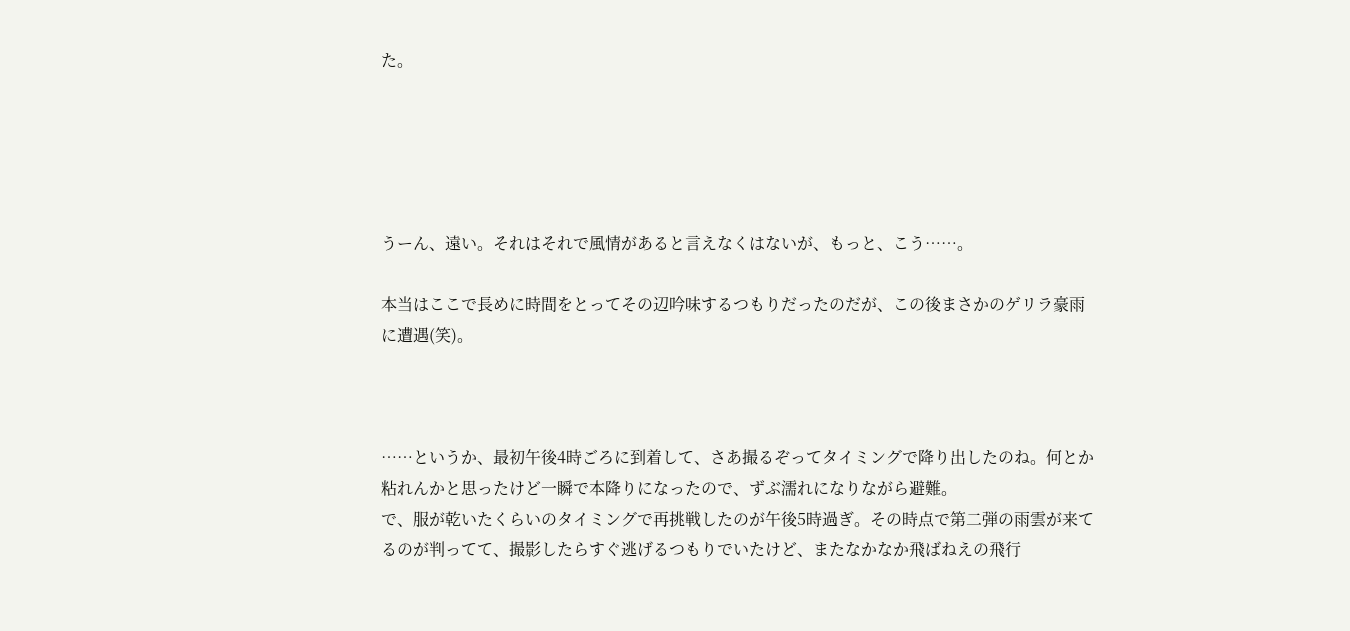た。





うーん、遠い。それはそれで風情があると言えなくはないが、もっと、こう……。

本当はここで長めに時間をとってその辺吟味するつもりだったのだが、この後まさかのゲリラ豪雨に遭遇(笑)。



……というか、最初午後4時ごろに到着して、さあ撮るぞってタイミングで降り出したのね。何とか粘れんかと思ったけど一瞬で本降りになったので、ずぶ濡れになりながら避難。
で、服が乾いたくらいのタイミングで再挑戦したのが午後5時過ぎ。その時点で第二弾の雨雲が来てるのが判ってて、撮影したらすぐ逃げるつもりでいたけど、またなかなか飛ばねえの飛行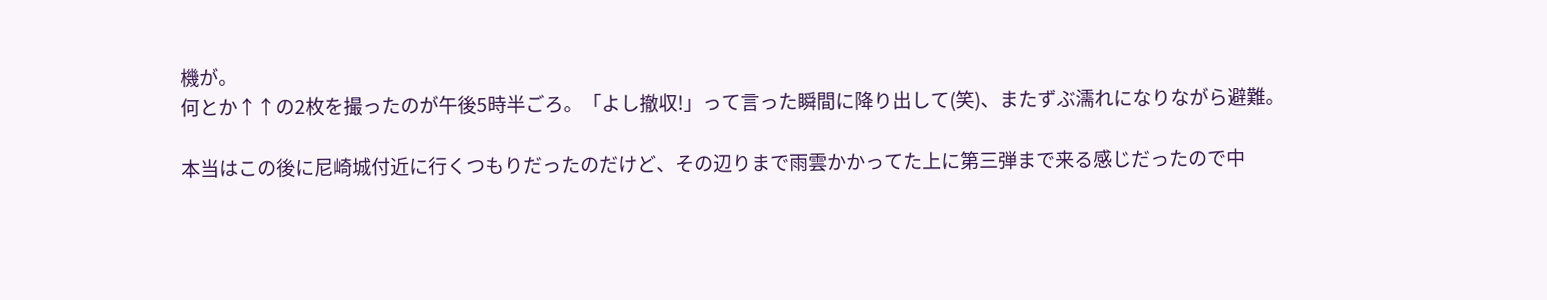機が。
何とか↑↑の2枚を撮ったのが午後5時半ごろ。「よし撤収!」って言った瞬間に降り出して(笑)、またずぶ濡れになりながら避難。

本当はこの後に尼崎城付近に行くつもりだったのだけど、その辺りまで雨雲かかってた上に第三弾まで来る感じだったので中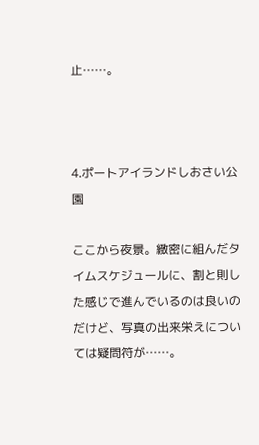止……。



4.ポートアイランドしおさい公園

ここから夜景。緻密に組んだタイムスケジュールに、割と則した感じで進んでいるのは良いのだけど、写真の出来栄えについては疑問符が……。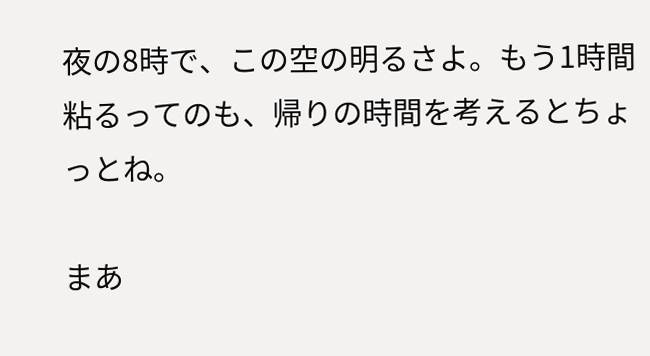夜の8時で、この空の明るさよ。もう1時間粘るってのも、帰りの時間を考えるとちょっとね。

まあ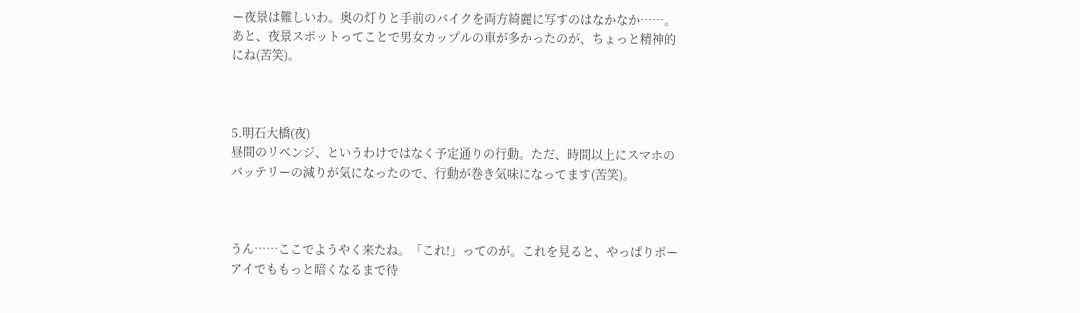ー夜景は難しいわ。奥の灯りと手前のバイクを両方綺麗に写すのはなかなか……。
あと、夜景スポットってことで男女カップルの車が多かったのが、ちょっと精神的にね(苦笑)。



5.明石大橋(夜)
昼間のリベンジ、というわけではなく予定通りの行動。ただ、時間以上にスマホのバッテリーの減りが気になったので、行動が巻き気味になってます(苦笑)。



うん……ここでようやく来たね。「これ!」ってのが。これを見ると、やっぱりポーアイでももっと暗くなるまで待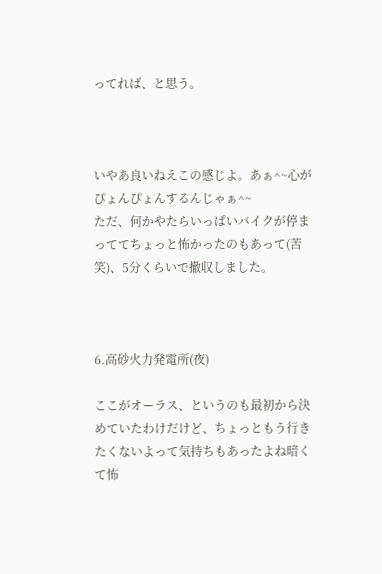ってれば、と思う。



いやあ良いねえこの感じよ。あぁ^~心がぴょんぴょんするんじゃぁ^~
ただ、何かやたらいっぱいバイクが停まっててちょっと怖かったのもあって(苦笑)、5分くらいで撤収しました。



6.高砂火力発電所(夜)

ここがオーラス、というのも最初から決めていたわけだけど、ちょっともう行きたくないよって気持ちもあったよね暗くて怖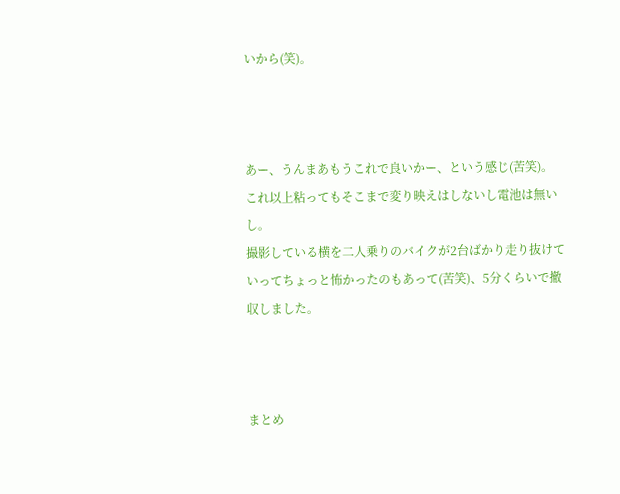いから(笑)。



あー、うんまあもうこれで良いかー、という感じ(苦笑)。これ以上粘ってもそこまで変り映えはしないし電池は無いし。
撮影している横を二人乗りのバイクが2台ばかり走り抜けていってちょっと怖かったのもあって(苦笑)、5分くらいで撤収しました。



まとめ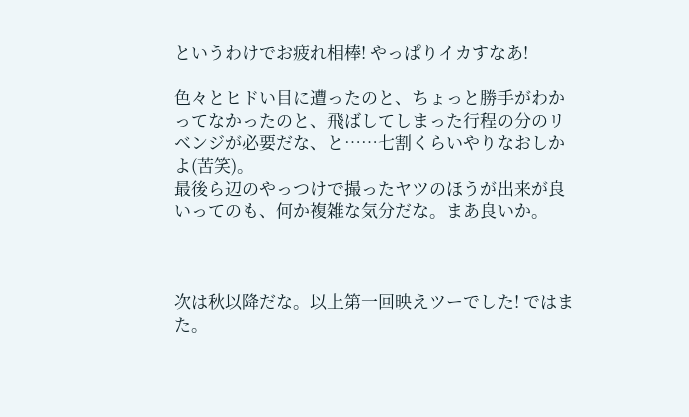というわけでお疲れ相棒! やっぱりイカすなあ!

色々とヒドい目に遭ったのと、ちょっと勝手がわかってなかったのと、飛ばしてしまった行程の分のリベンジが必要だな、と……七割くらいやりなおしかよ(苦笑)。
最後ら辺のやっつけで撮ったヤツのほうが出来が良いってのも、何か複雑な気分だな。まあ良いか。



次は秋以降だな。以上第一回映えツーでした! ではまた。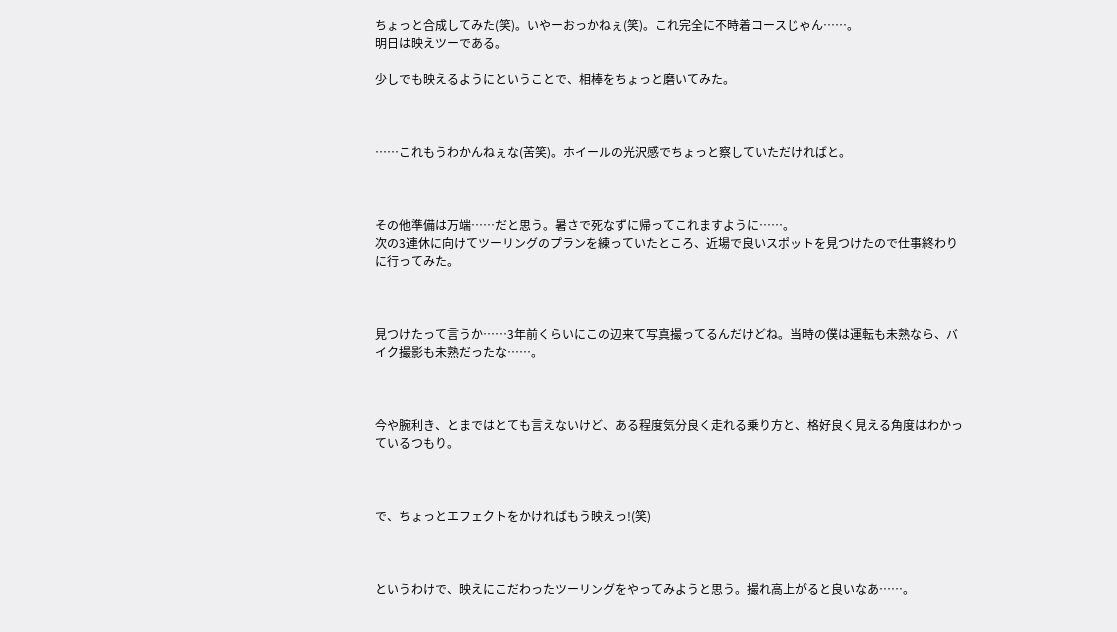ちょっと合成してみた(笑)。いやーおっかねぇ(笑)。これ完全に不時着コースじゃん……。
明日は映えツーである。

少しでも映えるようにということで、相棒をちょっと磨いてみた。



……これもうわかんねぇな(苦笑)。ホイールの光沢感でちょっと察していただければと。



その他準備は万端……だと思う。暑さで死なずに帰ってこれますように……。
次の3連休に向けてツーリングのプランを練っていたところ、近場で良いスポットを見つけたので仕事終わりに行ってみた。



見つけたって言うか……3年前くらいにこの辺来て写真撮ってるんだけどね。当時の僕は運転も未熟なら、バイク撮影も未熟だったな……。



今や腕利き、とまではとても言えないけど、ある程度気分良く走れる乗り方と、格好良く見える角度はわかっているつもり。



で、ちょっとエフェクトをかければもう映えっ!(笑)



というわけで、映えにこだわったツーリングをやってみようと思う。撮れ高上がると良いなあ……。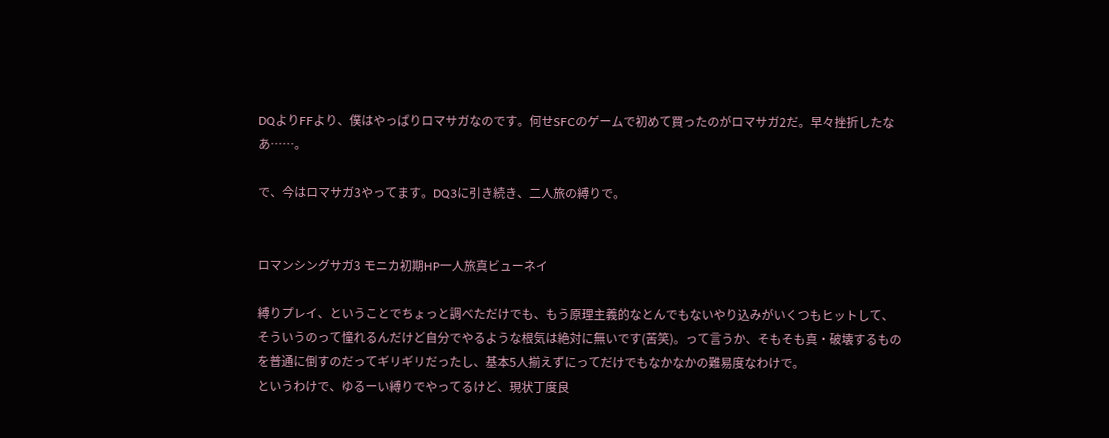DQよりFFより、僕はやっぱりロマサガなのです。何せSFCのゲームで初めて買ったのがロマサガ2だ。早々挫折したなあ……。

で、今はロマサガ3やってます。DQ3に引き続き、二人旅の縛りで。


ロマンシングサガ3 モニカ初期HP一人旅真ビューネイ

縛りプレイ、ということでちょっと調べただけでも、もう原理主義的なとんでもないやり込みがいくつもヒットして、そういうのって憧れるんだけど自分でやるような根気は絶対に無いです(苦笑)。って言うか、そもそも真・破壊するものを普通に倒すのだってギリギリだったし、基本5人揃えずにってだけでもなかなかの難易度なわけで。
というわけで、ゆるーい縛りでやってるけど、現状丁度良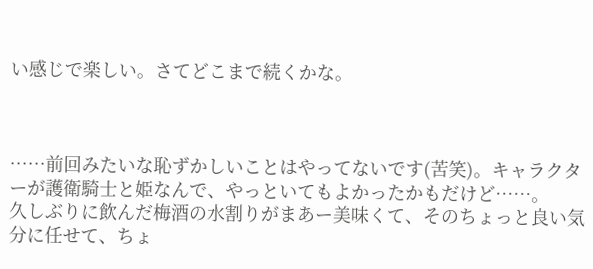い感じで楽しい。さてどこまで続くかな。



……前回みたいな恥ずかしいことはやってないです(苦笑)。キャラクターが護衛騎士と姫なんで、やっといてもよかったかもだけど……。
久しぶりに飲んだ梅酒の水割りがまあー美味くて、そのちょっと良い気分に任せて、ちょ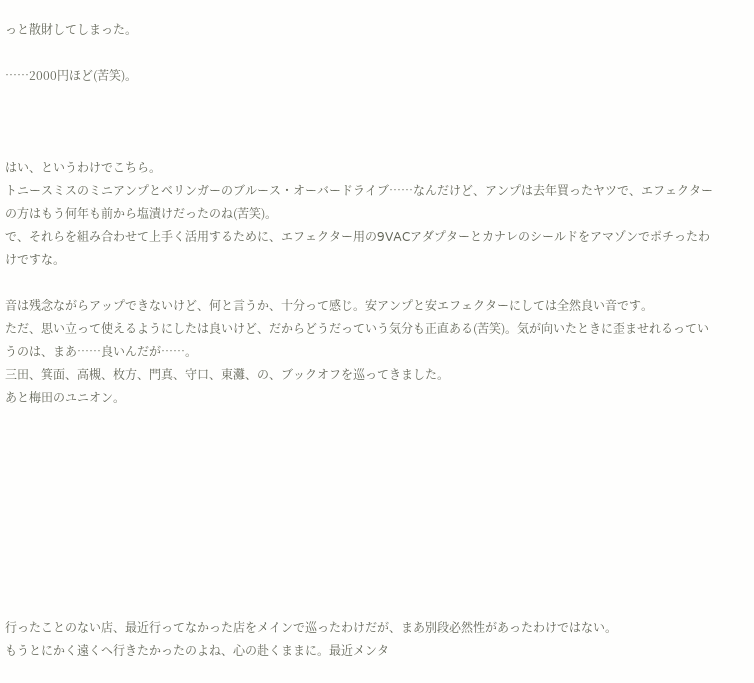っと散財してしまった。

……2000円ほど(苦笑)。



はい、というわけでこちら。
トニースミスのミニアンプとベリンガーのブルース・オーバードライブ……なんだけど、アンプは去年買ったヤツで、エフェクターの方はもう何年も前から塩漬けだったのね(苦笑)。
で、それらを組み合わせて上手く活用するために、エフェクター用の9VACアダプターとカナレのシールドをアマゾンでポチったわけですな。

音は残念ながらアップできないけど、何と言うか、十分って感じ。安アンプと安エフェクターにしては全然良い音です。
ただ、思い立って使えるようにしたは良いけど、だからどうだっていう気分も正直ある(苦笑)。気が向いたときに歪ませれるっていうのは、まあ……良いんだが……。
三田、箕面、高槻、枚方、門真、守口、東灘、の、ブックオフを巡ってきました。
あと梅田のユニオン。









行ったことのない店、最近行ってなかった店をメインで巡ったわけだが、まあ別段必然性があったわけではない。
もうとにかく遠くへ行きたかったのよね、心の赴くままに。最近メンタ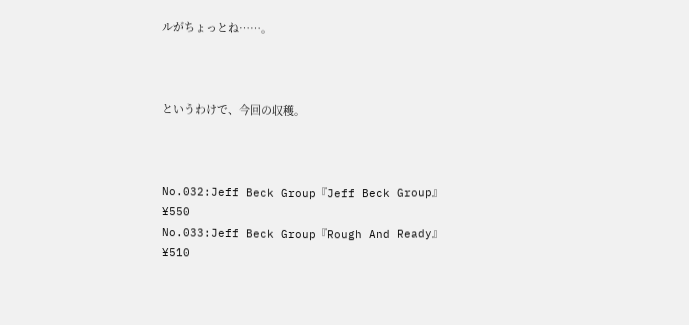ルがちょっとね……。



というわけで、今回の収穫。



No.032:Jeff Beck Group『Jeff Beck Group』 ¥550
No.033:Jeff Beck Group『Rough And Ready』 ¥510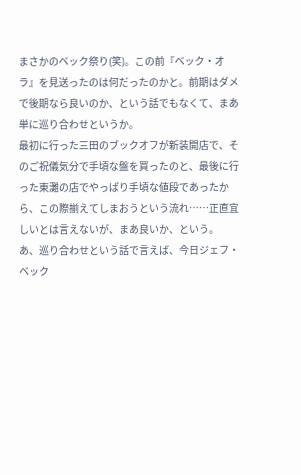まさかのベック祭り(笑)。この前『ベック・オラ』を見送ったのは何だったのかと。前期はダメで後期なら良いのか、という話でもなくて、まあ単に巡り合わせというか。
最初に行った三田のブックオフが新装開店で、そのご祝儀気分で手頃な盤を買ったのと、最後に行った東灘の店でやっぱり手頃な値段であったから、この際揃えてしまおうという流れ……正直宜しいとは言えないが、まあ良いか、という。
あ、巡り合わせという話で言えば、今日ジェフ・ベック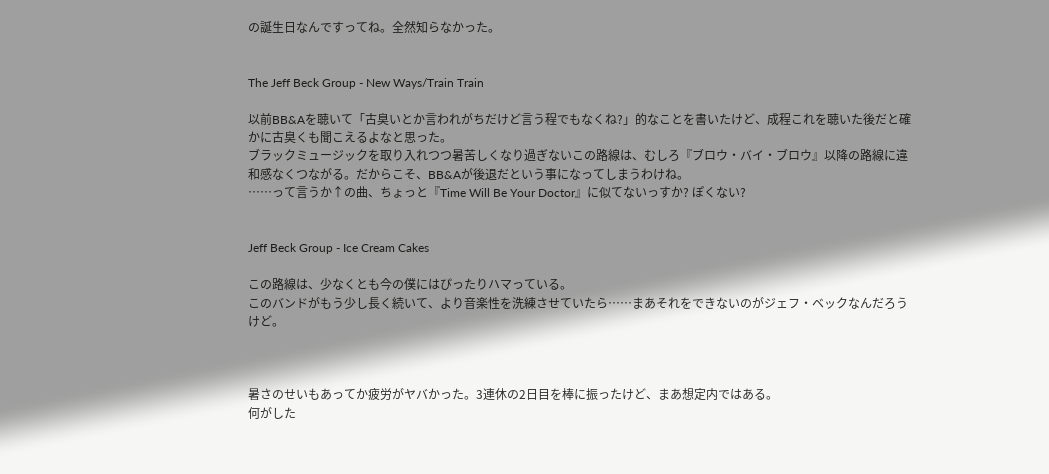の誕生日なんですってね。全然知らなかった。


The Jeff Beck Group - New Ways/Train Train

以前BB&Aを聴いて「古臭いとか言われがちだけど言う程でもなくね?」的なことを書いたけど、成程これを聴いた後だと確かに古臭くも聞こえるよなと思った。
ブラックミュージックを取り入れつつ暑苦しくなり過ぎないこの路線は、むしろ『ブロウ・バイ・ブロウ』以降の路線に違和感なくつながる。だからこそ、BB&Aが後退だという事になってしまうわけね。
……って言うか↑の曲、ちょっと『Time Will Be Your Doctor』に似てないっすか? ぽくない?


Jeff Beck Group - Ice Cream Cakes

この路線は、少なくとも今の僕にはぴったりハマっている。
このバンドがもう少し長く続いて、より音楽性を洗練させていたら……まあそれをできないのがジェフ・ベックなんだろうけど。



暑さのせいもあってか疲労がヤバかった。3連休の2日目を棒に振ったけど、まあ想定内ではある。
何がした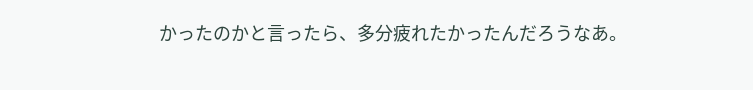かったのかと言ったら、多分疲れたかったんだろうなあ。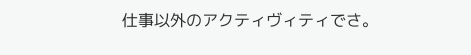仕事以外のアクティヴィティでさ。